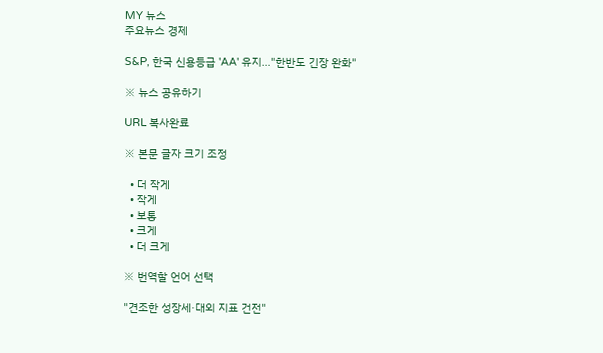MY 뉴스
주요뉴스 경제

S&P, 한국 신용등급 'AA' 유지…"한반도 긴장 완화"

※ 뉴스 공유하기

URL 복사완료

※ 본문 글자 크기 조정

  • 더 작게
  • 작게
  • 보통
  • 크게
  • 더 크게

※ 번역할 언어 선택

"견조한 성장세·대외 지표 건전"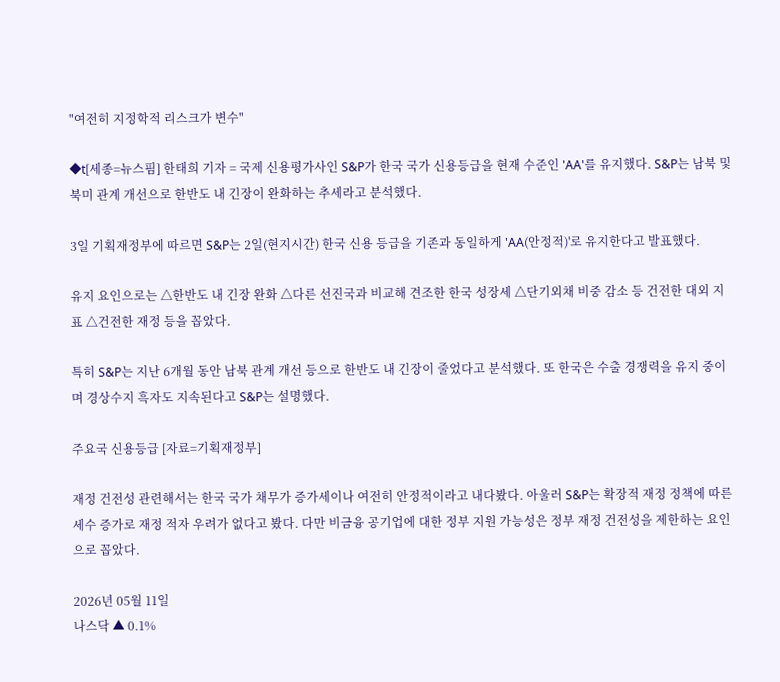"여전히 지정학적 리스크가 변수"

◆t[세종=뉴스핌] 한태희 기자 = 국제 신용평가사인 S&P가 한국 국가 신용등급을 현재 수준인 'AA'를 유지했다. S&P는 남북 및 북미 관계 개선으로 한반도 내 긴장이 완화하는 추세라고 분석했다.

3일 기획재정부에 따르면 S&P는 2일(현지시간) 한국 신용 등급을 기존과 동일하게 'AA(안정적)'로 유지한다고 발표했다.

유지 요인으로는 △한반도 내 긴장 완화 △다른 선진국과 비교해 견조한 한국 성장세 △단기외채 비중 감소 등 건전한 대외 지표 △건전한 재정 등을 꼽았다.

특히 S&P는 지난 6개월 동안 남북 관계 개선 등으로 한반도 내 긴장이 줄었다고 분석했다. 또 한국은 수출 경쟁력을 유지 중이며 경상수지 흑자도 지속된다고 S&P는 설명했다.

주요국 신용등급 [자료=기획재정부]

재정 건전성 관련해서는 한국 국가 채무가 증가세이나 여전히 안정적이라고 내다봤다. 아울러 S&P는 확장적 재정 정책에 따른 세수 증가로 재정 적자 우려가 없다고 봤다. 다만 비금융 공기업에 대한 정부 지원 가능성은 정부 재정 건전성을 제한하는 요인으로 꼽았다.

2026년 05월 11일
나스닥 ▲ 0.1%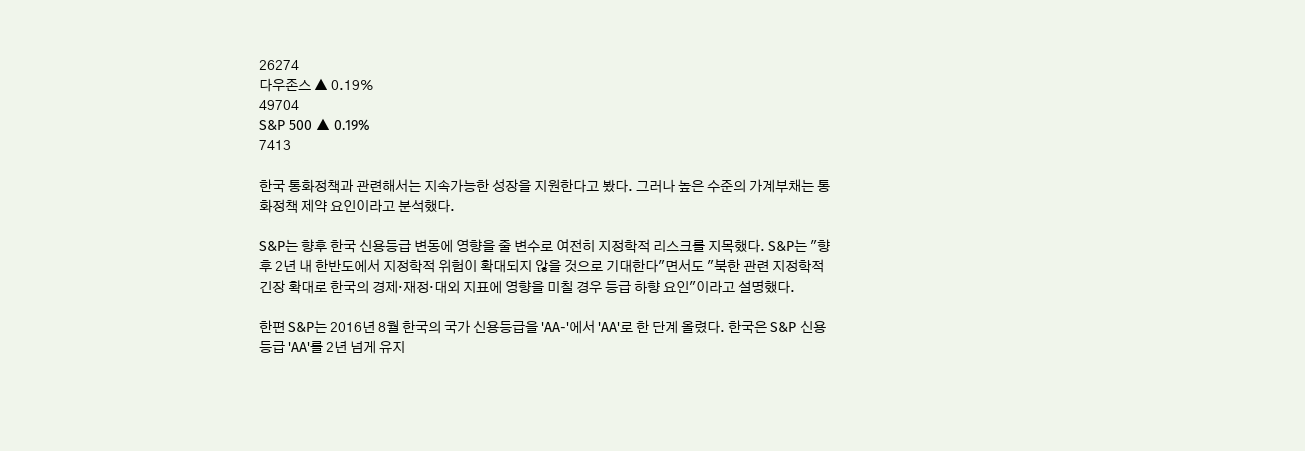26274
다우존스 ▲ 0.19%
49704
S&P 500 ▲ 0.19%
7413

한국 통화정책과 관련해서는 지속가능한 성장을 지원한다고 봤다. 그러나 높은 수준의 가계부채는 통화정책 제약 요인이라고 분석했다.

S&P는 향후 한국 신용등급 변동에 영향을 줄 변수로 여전히 지정학적 리스크를 지목했다. S&P는 "향후 2년 내 한반도에서 지정학적 위험이 확대되지 않을 것으로 기대한다"면서도 "북한 관련 지정학적 긴장 확대로 한국의 경제·재정·대외 지표에 영향을 미칠 경우 등급 하향 요인"이라고 설명했다.

한편 S&P는 2016년 8월 한국의 국가 신용등급을 'AA-'에서 'AA'로 한 단계 올렸다. 한국은 S&P 신용등급 'AA'를 2년 넘게 유지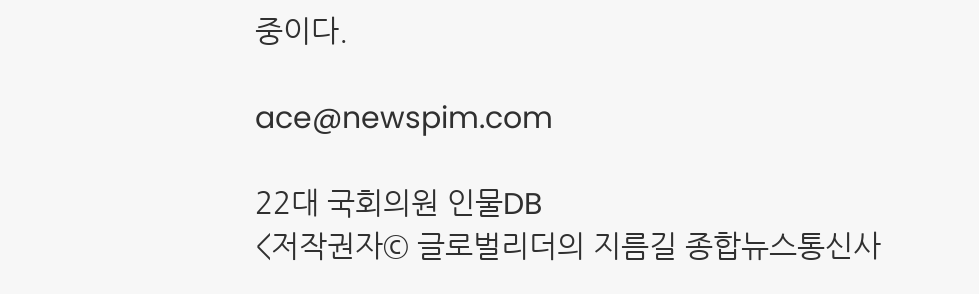중이다.

ace@newspim.com

22대 국회의원 인물DB
<저작권자© 글로벌리더의 지름길 종합뉴스통신사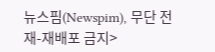뉴스핌(Newspim), 무단 전재-재배포 금지>